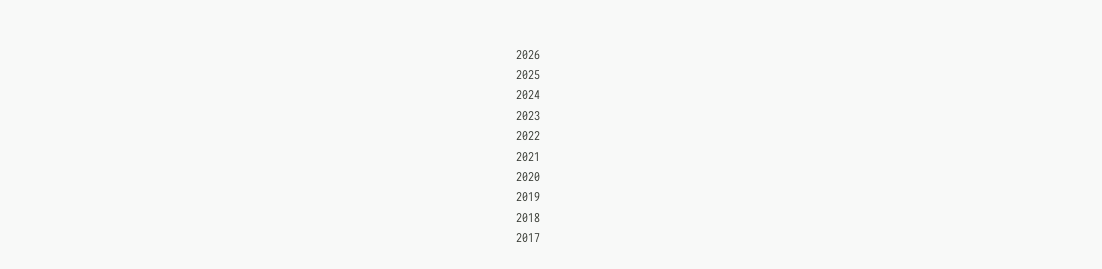2026
2025
2024
2023
2022
2021
2020
2019
2018
2017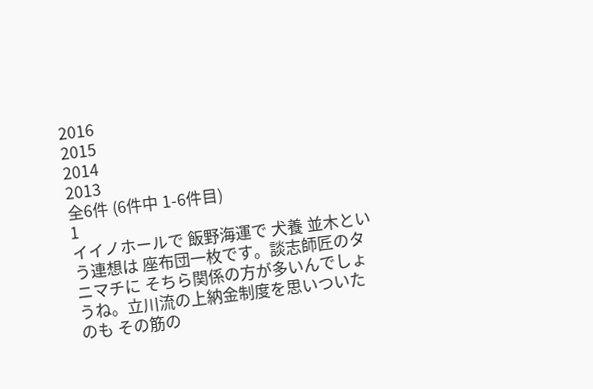2016
2015
2014
2013
全6件 (6件中 1-6件目)
1
イイノホールで 飯野海運で 犬養 並木という連想は 座布団一枚です。談志師匠のタニマチに そちら関係の方が多いんでしょうね。立川流の上納金制度を思いついたのも その筋の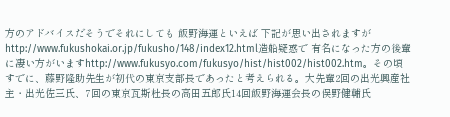方のアドバイスだそうでそれにしても 飯野海運といえば 下記が思い出されますがhttp://www.fukushokai.or.jp/fukusho/148/index12.html造船疑惑で 有名になった方の後輩に凄い方がいますhttp://www.fukusyo.com/fukusyo/hist/hist002/hist002.htm。その頃すでに、藤野隆助先生が初代の東京支部長であったと考えられる。大先輩2回の出光興産社主・出光佐三氏、7回の東京瓦斯杜長の高田五郎氏14回飯野海運会長の俣野健輔氏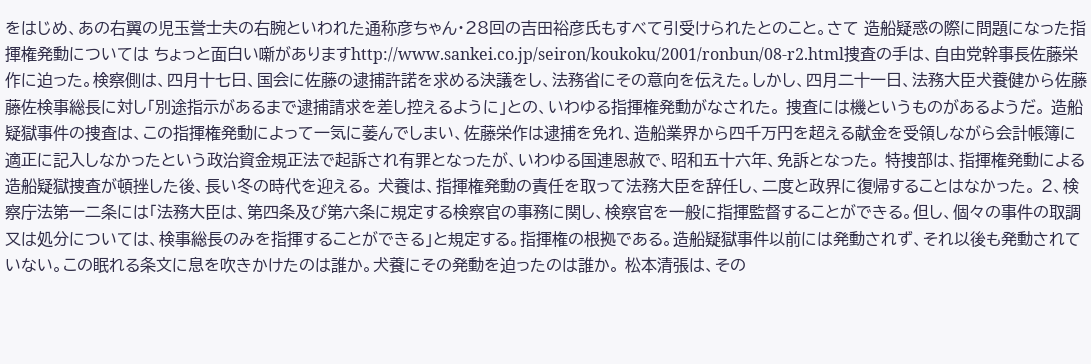をはじめ、あの右翼の児玉誉士夫の右腕といわれた通称彦ちゃん・28回の吉田裕彦氏もすべて引受けられたとのこと。さて 造船疑惑の際に問題になった指揮権発動については ちょっと面白い噺がありますhttp://www.sankei.co.jp/seiron/koukoku/2001/ronbun/08-r2.html捜査の手は、自由党幹事長佐藤栄作に迫った。検察側は、四月十七日、国会に佐藤の逮捕許諾を求める決議をし、法務省にその意向を伝えた。しかし、四月二十一日、法務大臣犬養健から佐藤藤佐検事総長に対し「別途指示があるまで逮捕請求を差し控えるように」との、いわゆる指揮権発動がなされた。 捜査には機というものがあるようだ。 造船疑獄事件の捜査は、この指揮権発動によって一気に萎んでしまい、佐藤栄作は逮捕を免れ、造船業界から四千万円を超える献金を受領しながら会計帳簿に適正に記入しなかったという政治資金規正法で起訴され有罪となったが、いわゆる国連恩赦で、昭和五十六年、免訴となった。 特捜部は、指揮権発動による造船疑獄捜査が頓挫した後、長い冬の時代を迎える。 犬養は、指揮権発動の責任を取って法務大臣を辞任し、二度と政界に復帰することはなかった。 2、検察庁法第一二条には「法務大臣は、第四条及び第六条に規定する検察官の事務に関し、検察官を一般に指揮監督することができる。但し、個々の事件の取調又は処分については、検事総長のみを指揮することができる」と規定する。指揮権の根拠である。造船疑獄事件以前には発動されず、それ以後も発動されていない。この眠れる条文に息を吹きかけたのは誰か。犬養にその発動を迫ったのは誰か。 松本清張は、その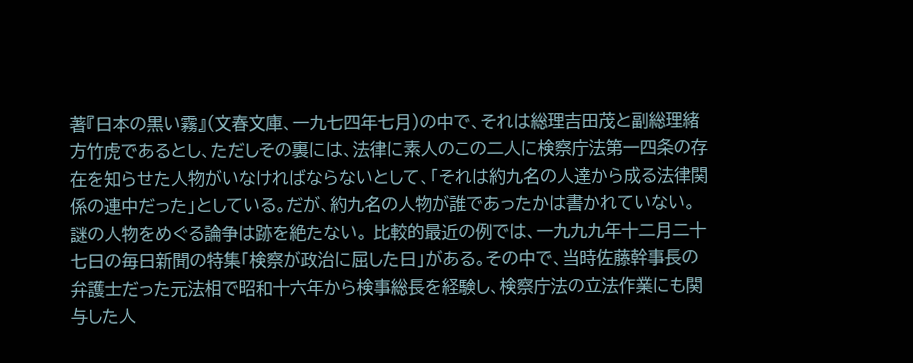著『日本の黒い霧』(文春文庫、一九七四年七月)の中で、それは総理吉田茂と副総理緒方竹虎であるとし、ただしその裏には、法律に素人のこの二人に検察庁法第一四条の存在を知らせた人物がいなければならないとして、「それは約九名の人達から成る法律関係の連中だった」としている。だが、約九名の人物が誰であったかは書かれていない。 謎の人物をめぐる論争は跡を絶たない。 比較的最近の例では、一九九九年十二月二十七日の毎日新聞の特集「検察が政治に屈した日」がある。その中で、当時佐藤幹事長の弁護士だった元法相で昭和十六年から検事総長を経験し、検察庁法の立法作業にも関与した人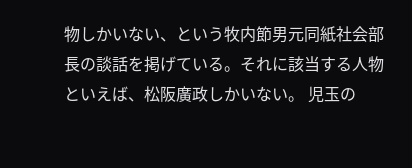物しかいない、という牧内節男元同紙社会部長の談話を掲げている。それに該当する人物といえば、松阪廣政しかいない。 児玉の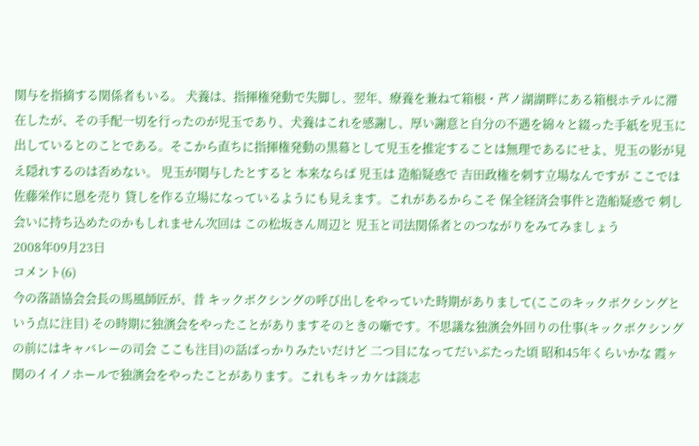関与を指摘する関係者もいる。 犬養は、指揮権発動で失脚し、翌年、療養を兼ねて箱根・芦ノ湖湖畔にある箱根ホテルに滞在したが、その手配一切を行ったのが児玉であり、犬養はこれを感謝し、厚い謝意と自分の不遇を綿々と綴った手紙を児玉に出しているとのことである。そこから直ちに指揮権発動の黒幕として児玉を推定することは無理であるにせよ、児玉の影が見え隠れするのは否めない。 児玉が関与したとすると 本来ならば 児玉は 造船疑惑で 吉田政権を刺す立場なんですが ここでは 佐藤栄作に恩を売り 貸しを作る立場になっているようにも見えます。これがあるからこそ 保全経済会事件と造船疑惑で 刺し会いに持ち込めたのかもしれません次回は この松坂さん周辺と 児玉と司法関係者とのつながりをみてみましょう
2008年09月23日
コメント(6)
今の落語協会会長の馬風師匠が、昔 キックボクシングの呼び出しをやっていた時期がありまして(ここのキックボクシングという点に注目) その時期に独演会をやったことがありますそのときの噺です。不思議な独演会外回りの仕事(キックボクシングの前にはキャバレーの司会 ここも注目)の話ばっかりみたいだけど 二つ目になってだいぶたった頃 昭和45年くらいかな 霞ヶ関のイイノホールで独演会をやったことがあります。これもキッカケは談志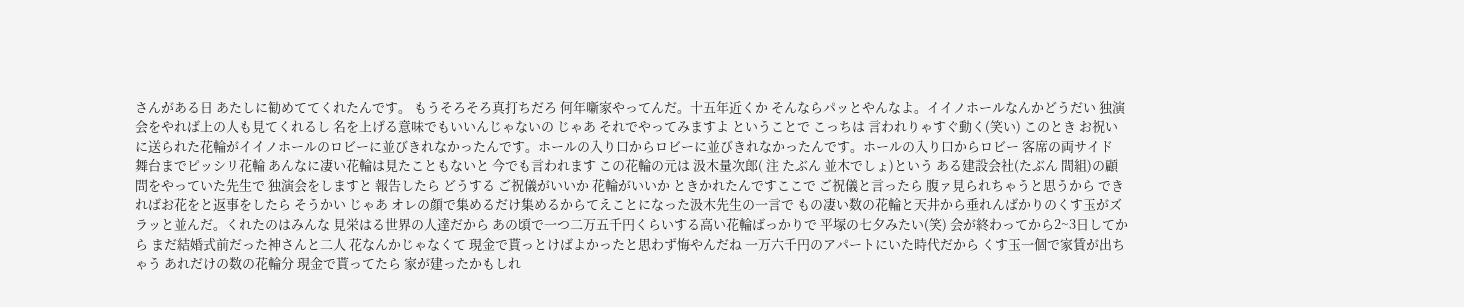さんがある日 あたしに勧めててくれたんです。 もうそろそろ真打ちだろ 何年噺家やってんだ。十五年近くか そんならパッとやんなよ。イイノホールなんかどうだい 独演会をやれば上の人も見てくれるし 名を上げる意味でもいいんじゃないの じゃあ それでやってみますよ ということで こっちは 言われりゃすぐ動く(笑い) このとき お祝いに送られた花輪がイイノホールのロビーに並びきれなかったんです。ホールの入り口からロビーに並びきれなかったんです。ホールの入り口からロビー 客席の両サイド 舞台までピッシリ花輪 あんなに凄い花輪は見たこともないと 今でも言われます この花輪の元は 汲木量次郎( 注 たぶん 並木でしょ)という ある建設会社(たぶん 間組)の顧問をやっていた先生で 独演会をしますと 報告したら どうする ご祝儀がいいか 花輪がいいか ときかれたんですここで ご祝儀と言ったら 腹ァ見られちゃうと思うから できればお花をと返事をしたら そうかい じゃあ オレの顔で集めるだけ集めるからてえことになった汲木先生の一言で もの凄い数の花輪と天井から垂れんばかりのくす玉がズラッと並んだ。くれたのはみんな 見栄はる世界の人達だから あの頃で一つ二万五千円くらいする高い花輪ばっかりで 平塚の七夕みたい(笑) 会が終わってから2~3日してから まだ結婚式前だった神さんと二人 花なんかじゃなくて 現金で貰っとけばよかったと思わず悔やんだね 一万六千円のアパートにいた時代だから くす玉一個で家賃が出ちゃう あれだけの数の花輪分 現金で貰ってたら 家が建ったかもしれ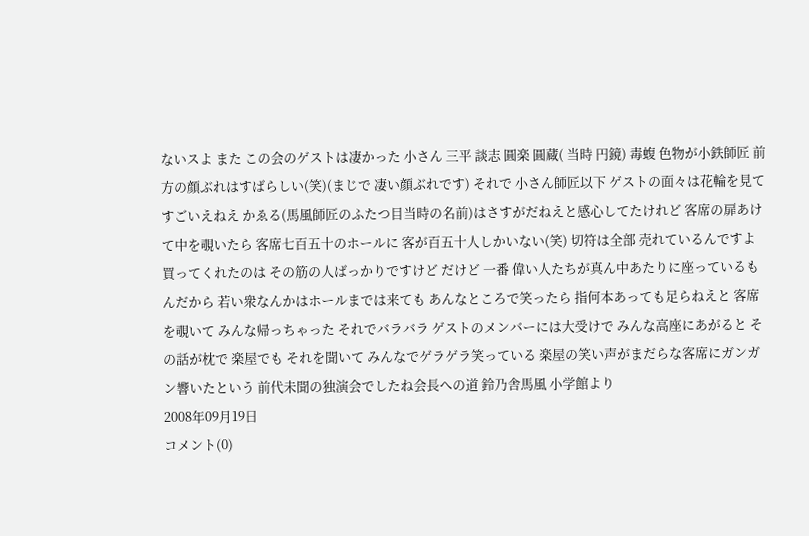ないスよ また この会のゲストは凄かった 小さん 三平 談志 圓楽 圓蔵( 当時 円鏡) 毒蝮 色物が小鉄師匠 前方の顔ぶれはすばらしい(笑)(まじで 凄い顔ぶれです) それで 小さん師匠以下 ゲストの面々は花輪を見て すごいえねえ かゑる(馬風師匠のふたつ目当時の名前)はさすがだねえと感心してたけれど 客席の扉あけて中を覗いたら 客席七百五十のホールに 客が百五十人しかいない(笑) 切符は全部 売れているんですよ 買ってくれたのは その筋の人ばっかりですけど だけど 一番 偉い人たちが真ん中あたりに座っているもんだから 若い衆なんかはホールまでは来ても あんなところで笑ったら 指何本あっても足らねえと 客席を覗いて みんな帰っちゃった それでバラバラ ゲストのメンバーには大受けで みんな高座にあがると その話が枕で 楽屋でも それを聞いて みんなでゲラゲラ笑っている 楽屋の笑い声がまだらな客席にガンガン響いたという 前代未聞の独演会でしたね会長への道 鈴乃舎馬風 小学館より
2008年09月19日
コメント(0)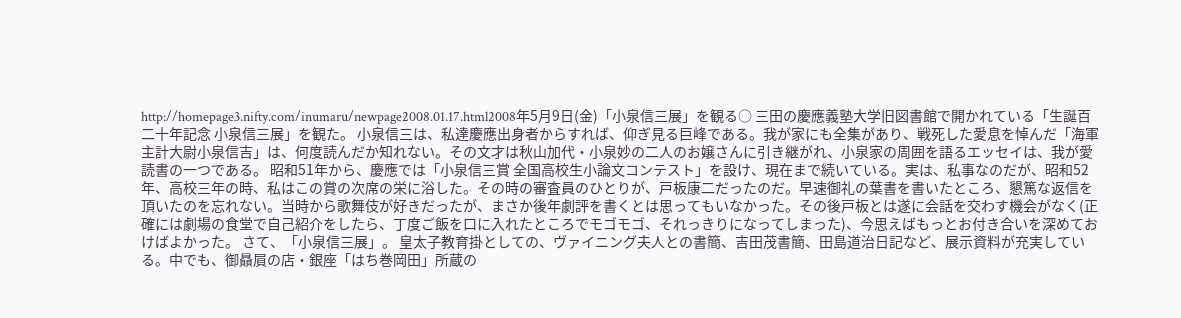http://homepage3.nifty.com/inumaru/newpage2008.01.17.html2008年5月9日(金)「小泉信三展」を観る○ 三田の慶應義塾大学旧図書館で開かれている「生誕百二十年記念 小泉信三展」を観た。 小泉信三は、私達慶應出身者からすれば、仰ぎ見る巨峰である。我が家にも全集があり、戦死した愛息を悼んだ「海軍主計大尉小泉信吉」は、何度読んだか知れない。その文才は秋山加代・小泉妙の二人のお嬢さんに引き継がれ、小泉家の周囲を語るエッセイは、我が愛読書の一つである。 昭和51年から、慶應では「小泉信三賞 全国高校生小論文コンテスト」を設け、現在まで続いている。実は、私事なのだが、昭和52年、高校三年の時、私はこの賞の次席の栄に浴した。その時の審査員のひとりが、戸板康二だったのだ。早速御礼の葉書を書いたところ、懇篤な返信を頂いたのを忘れない。当時から歌舞伎が好きだったが、まさか後年劇評を書くとは思ってもいなかった。その後戸板とは遂に会話を交わす機会がなく(正確には劇場の食堂で自己紹介をしたら、丁度ご飯を口に入れたところでモゴモゴ、それっきりになってしまった)、今思えばもっとお付き合いを深めておけばよかった。 さて、「小泉信三展」。 皇太子教育掛としての、ヴァイニング夫人との書簡、吉田茂書簡、田島道治日記など、展示資料が充実している。中でも、御贔屓の店・銀座「はち巻岡田」所蔵の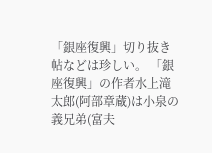「銀座復興」切り抜き帖などは珍しい。 「銀座復興」の作者水上滝太郎(阿部章蔵)は小泉の義兄弟(富夫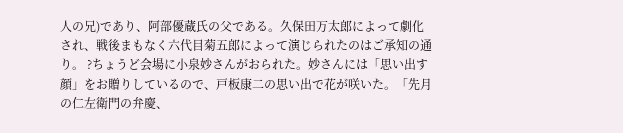人の兄)であり、阿部優蔵氏の父である。久保田万太郎によって劇化され、戦後まもなく六代目菊五郎によって演じられたのはご承知の通り。 ?ちょうど会場に小泉妙さんがおられた。妙さんには「思い出す顔」をお贈りしているので、戸板康二の思い出で花が咲いた。「先月の仁左衛門の弁慶、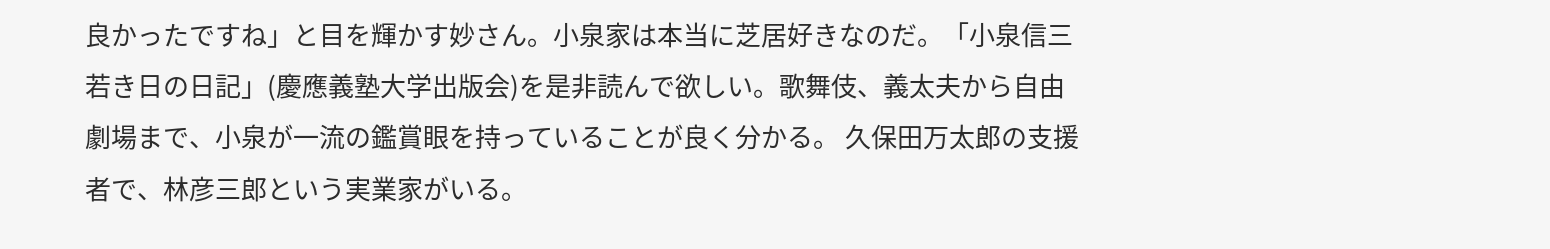良かったですね」と目を輝かす妙さん。小泉家は本当に芝居好きなのだ。「小泉信三若き日の日記」(慶應義塾大学出版会)を是非読んで欲しい。歌舞伎、義太夫から自由劇場まで、小泉が一流の鑑賞眼を持っていることが良く分かる。 久保田万太郎の支援者で、林彦三郎という実業家がいる。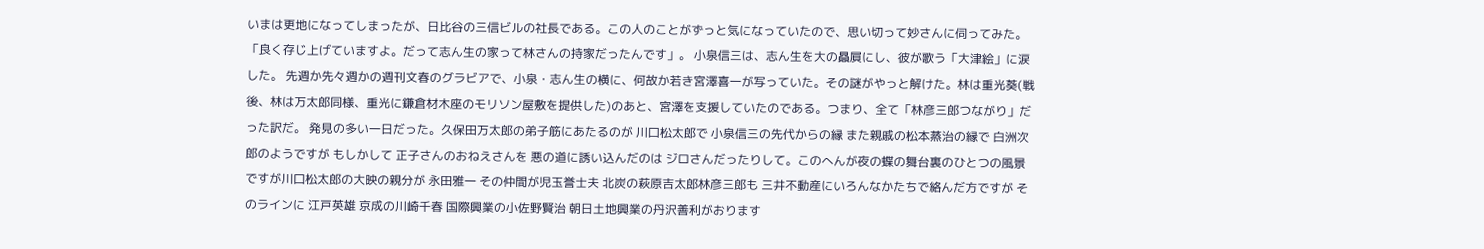いまは更地になってしまったが、日比谷の三信ビルの社長である。この人のことがずっと気になっていたので、思い切って妙さんに伺ってみた。「良く存じ上げていますよ。だって志ん生の家って林さんの持家だったんです」。 小泉信三は、志ん生を大の贔屓にし、彼が歌う「大津絵」に涙した。 先週か先々週かの週刊文春のグラビアで、小泉・志ん生の横に、何故か若き宮澤喜一が写っていた。その謎がやっと解けた。林は重光葵(戦後、林は万太郎同様、重光に鎌倉材木座のモリソン屋敷を提供した)のあと、宮澤を支援していたのである。つまり、全て「林彦三郎つながり」だった訳だ。 発見の多い一日だった。久保田万太郎の弟子筋にあたるのが 川口松太郎で 小泉信三の先代からの縁 また親戚の松本蒸治の縁で 白洲次郎のようですが もしかして 正子さんのおねえさんを 悪の道に誘い込んだのは ジロさんだったりして。このへんが夜の蝶の舞台裏のひとつの風景ですが川口松太郎の大映の親分が 永田雅一 その仲間が児玉誉士夫 北炭の萩原吉太郎林彦三郎も 三井不動産にいろんなかたちで絡んだ方ですが そのラインに 江戸英雄 京成の川崎千春 国際興業の小佐野賢治 朝日土地興業の丹沢善利がおります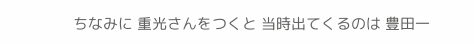ちなみに 重光さんをつくと 当時出てくるのは 豊田一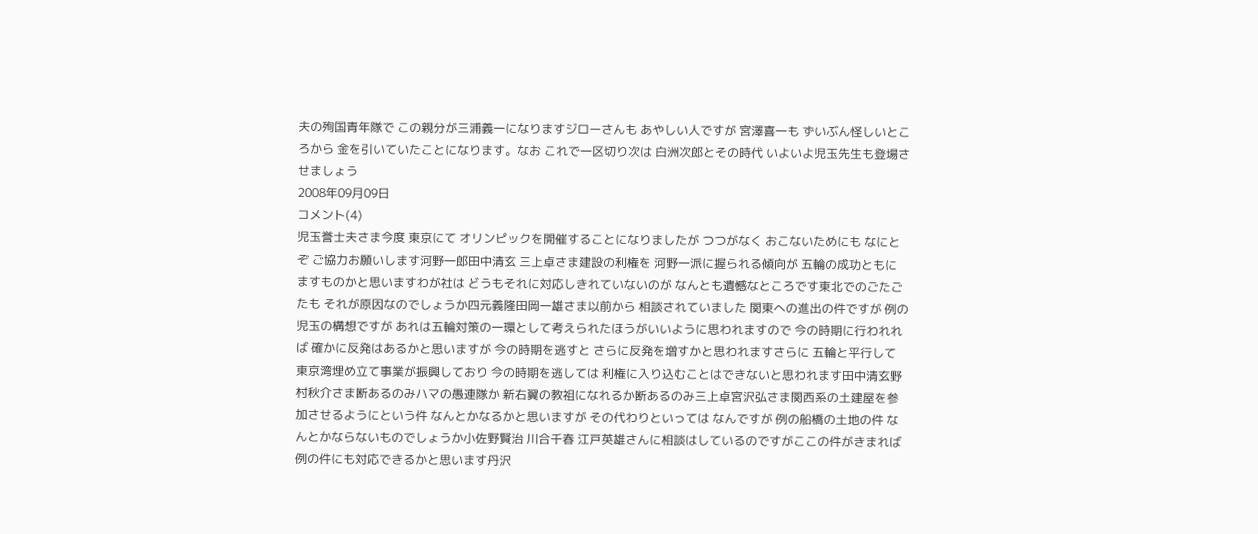夫の殉国青年隊で この親分が三浦義一になりますジローさんも あやしい人ですが 宮澤喜一も ずいぶん怪しいところから 金を引いていたことになります。なお これで一区切り次は 白洲次郎とその時代 いよいよ児玉先生も登場させましょう
2008年09月09日
コメント(4)
児玉誉士夫さま今度 東京にて オリンピックを開催することになりましたが つつがなく おこないためにも なにとぞ ご協力お願いします河野一郎田中清玄 三上卓さま建設の利権を 河野一派に握られる傾向が 五輪の成功ともに ますものかと思いますわが社は どうもそれに対応しきれていないのが なんとも遺憾なところです東北でのごたごたも それが原因なのでしょうか四元義隆田岡一雄さま以前から 相談されていました 関東への進出の件ですが 例の児玉の構想ですが あれは五輪対策の一環として考えられたほうがいいように思われますので 今の時期に行われれば 確かに反発はあるかと思いますが 今の時期を逃すと さらに反発を増すかと思われますさらに 五輪と平行して 東京湾埋め立て事業が振興しており 今の時期を逃しては 利権に入り込むことはできないと思われます田中清玄野村秋介さま断あるのみハマの愚連隊か 新右翼の教祖になれるか断あるのみ三上卓宮沢弘さま関西系の土建屋を参加させるようにという件 なんとかなるかと思いますが その代わりといっては なんですが 例の船橋の土地の件 なんとかならないものでしょうか小佐野賢治 川合千春 江戸英雄さんに相談はしているのですがここの件がきまれば 例の件にも対応できるかと思います丹沢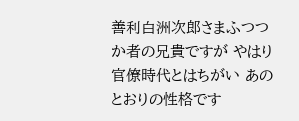善利白洲次郎さまふつつか者の兄貴ですが やはり官僚時代とはちがい あのとおりの性格です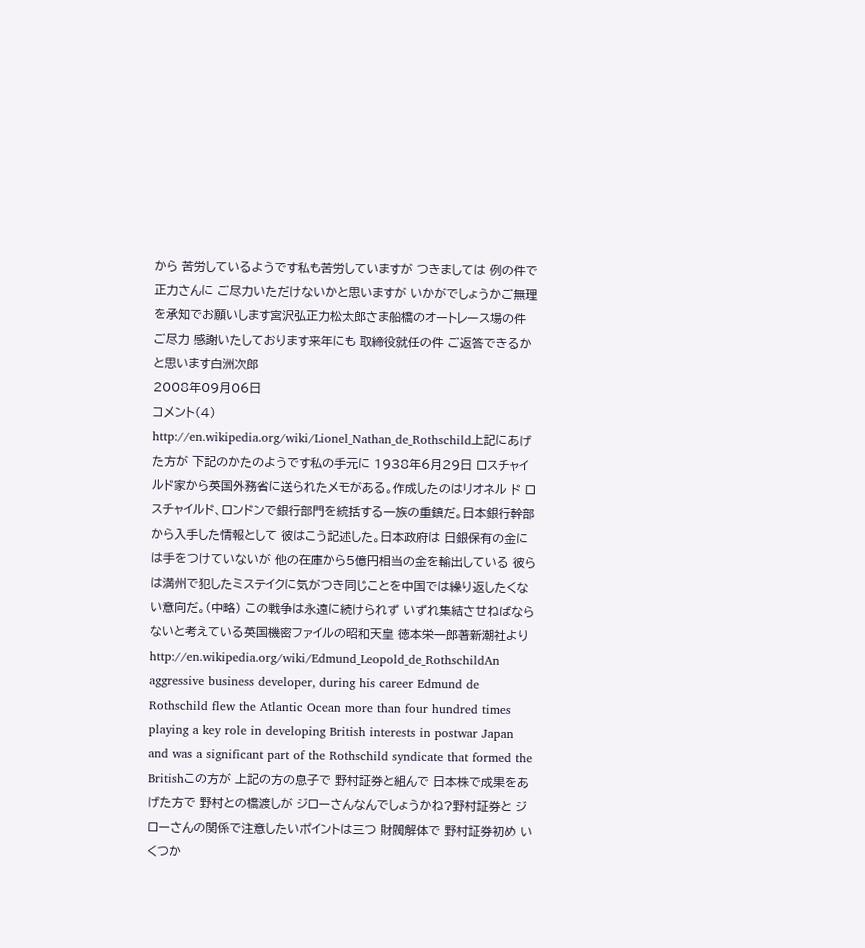から 苦労しているようです私も苦労していますが つきましては 例の件で 正力さんに ご尽力いただけないかと思いますが いかがでしょうかご無理を承知でお願いします宮沢弘正力松太郎さま船橋のオートレース場の件 ご尽力 感謝いたしております来年にも 取締役就任の件 ご返答できるかと思います白洲次郎
2008年09月06日
コメント(4)
http://en.wikipedia.org/wiki/Lionel_Nathan_de_Rothschild上記にあげた方が 下記のかたのようです私の手元に 1938年6月29日 ロスチャイルド家から英国外務省に送られたメモがある。作成したのはリオネル ド ロスチャイルド、ロンドンで銀行部門を統括する一族の重鎮だ。日本銀行幹部から入手した情報として 彼はこう記述した。日本政府は 日銀保有の金には手をつけていないが 他の在庫から5億円相当の金を輸出している 彼らは満州で犯したミステイクに気がつき同じことを中国では繰り返したくない意向だ。(中略) この戦争は永遠に続けられず いずれ集結させねばならないと考えている英国機密ファイルの昭和天皇 徳本栄一郎著新潮社よりhttp://en.wikipedia.org/wiki/Edmund_Leopold_de_RothschildAn aggressive business developer, during his career Edmund de Rothschild flew the Atlantic Ocean more than four hundred times playing a key role in developing British interests in postwar Japan and was a significant part of the Rothschild syndicate that formed the Britishこの方が 上記の方の息子で 野村証券と組んで 日本株で成果をあげた方で 野村との橋渡しが ジローさんなんでしょうかね?野村証券と ジローさんの関係で注意したいポイントは三つ 財閥解体で 野村証券初め いくつか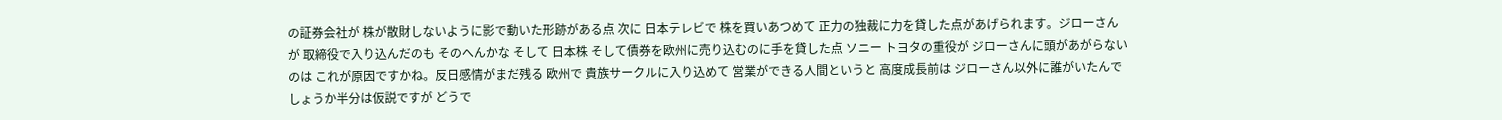の証券会社が 株が散財しないように影で動いた形跡がある点 次に 日本テレビで 株を買いあつめて 正力の独裁に力を貸した点があげられます。ジローさんが 取締役で入り込んだのも そのへんかな そして 日本株 そして債券を欧州に売り込むのに手を貸した点 ソニー トヨタの重役が ジローさんに頭があがらないのは これが原因ですかね。反日感情がまだ残る 欧州で 貴族サークルに入り込めて 営業ができる人間というと 高度成長前は ジローさん以外に誰がいたんでしょうか半分は仮説ですが どうで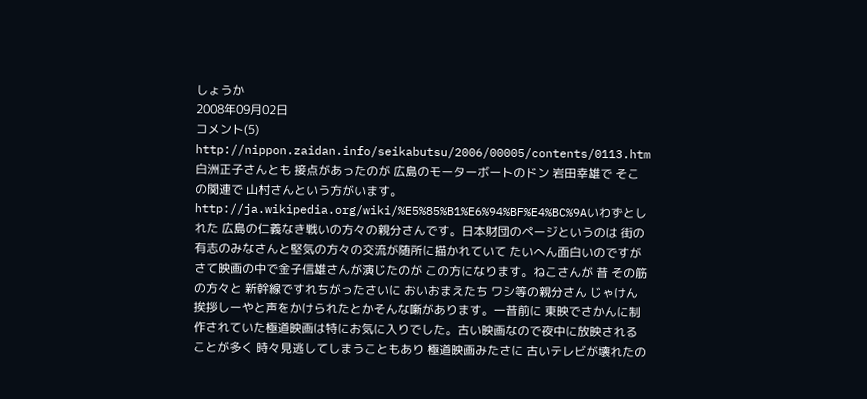しょうか
2008年09月02日
コメント(5)
http://nippon.zaidan.info/seikabutsu/2006/00005/contents/0113.htm白洲正子さんとも 接点があったのが 広島のモーターボートのドン 岩田幸雄で そこの関連で 山村さんという方がいます。http://ja.wikipedia.org/wiki/%E5%85%B1%E6%94%BF%E4%BC%9Aいわずとしれた 広島の仁義なき戦いの方々の親分さんです。日本財団のページというのは 街の有志のみなさんと堅気の方々の交流が随所に描かれていて たいへん面白いのですがさて映画の中で金子信雄さんが演じたのが この方になります。ねこさんが 昔 その筋の方々と 新幹線ですれちがったさいに おいおまえたち ワシ等の親分さん じゃけん 挨拶しーやと声をかけられたとかそんな噺があります。一昔前に 東映でさかんに制作されていた極道映画は特にお気に入りでした。古い映画なので夜中に放映されることが多く 時々見逃してしまうこともあり 極道映画みたさに 古いテレビが壊れたの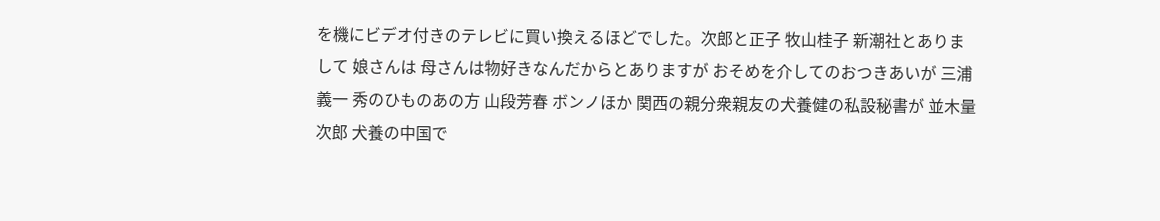を機にビデオ付きのテレビに買い換えるほどでした。次郎と正子 牧山桂子 新潮社とありまして 娘さんは 母さんは物好きなんだからとありますが おそめを介してのおつきあいが 三浦義一 秀のひものあの方 山段芳春 ボンノほか 関西の親分衆親友の犬養健の私設秘書が 並木量次郎 犬養の中国で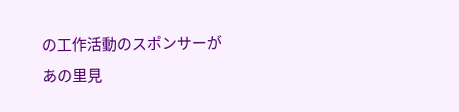の工作活動のスポンサーがあの里見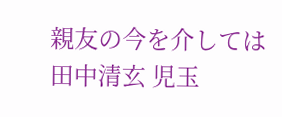親友の今を介しては 田中清玄 児玉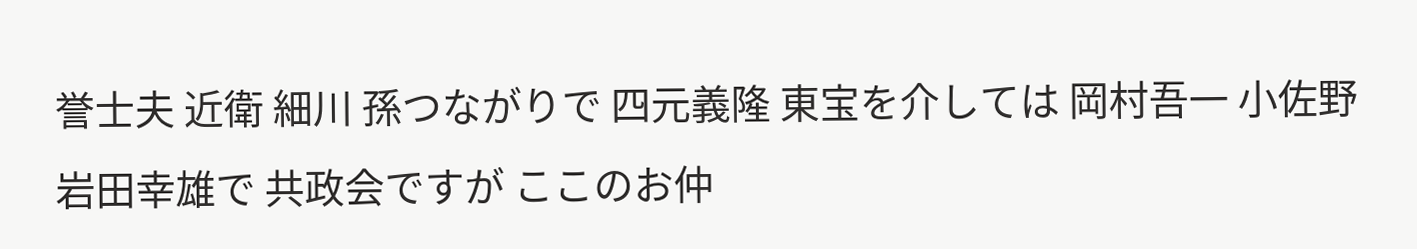誉士夫 近衛 細川 孫つながりで 四元義隆 東宝を介しては 岡村吾一 小佐野岩田幸雄で 共政会ですが ここのお仲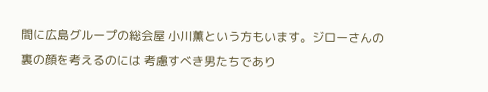間に広島グループの総会屋 小川薫という方もいます。ジローさんの裏の顔を考えるのには 考慮すべき男たちであり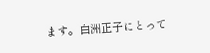ます。白洲正子にとって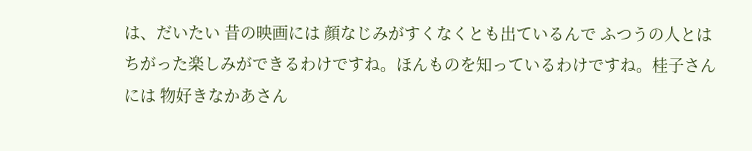は、だいたい 昔の映画には 顔なじみがすくなくとも出ているんで ふつうの人とはちがった楽しみができるわけですね。ほんものを知っているわけですね。桂子さんには 物好きなかあさん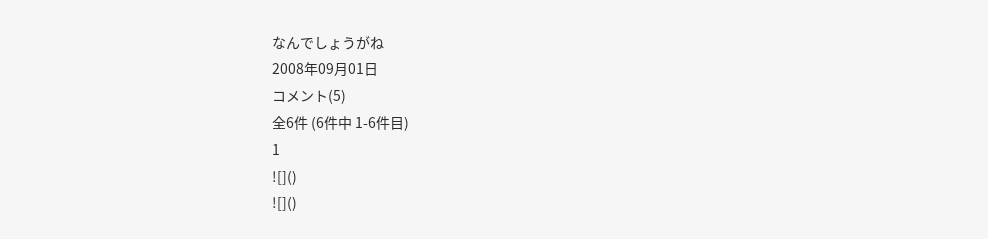なんでしょうがね
2008年09月01日
コメント(5)
全6件 (6件中 1-6件目)
1
![]()
![]()